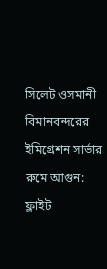সিলেট ওসমানী বিমানবন্দরের ইমিগ্রেশন সার্ভার রুমে আগুন: ফ্লাইট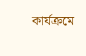কার্যক্রমে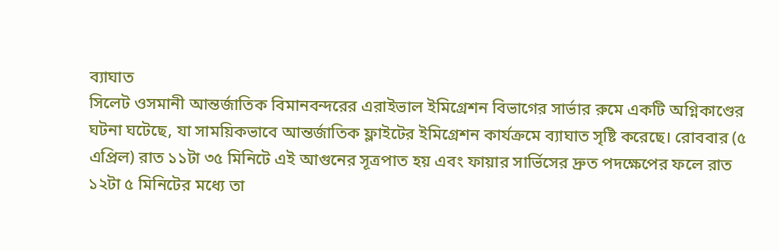ব্যাঘাত
সিলেট ওসমানী আন্তর্জাতিক বিমানবন্দরের এরাইভাল ইমিগ্রেশন বিভাগের সার্ভার রুমে একটি অগ্নিকাণ্ডের ঘটনা ঘটেছে, যা সাময়িকভাবে আন্তর্জাতিক ফ্লাইটের ইমিগ্রেশন কার্যক্রমে ব্যাঘাত সৃষ্টি করেছে। রোববার (৫ এপ্রিল) রাত ১১টা ৩৫ মিনিটে এই আগুনের সূত্রপাত হয় এবং ফায়ার সার্ভিসের দ্রুত পদক্ষেপের ফলে রাত ১২টা ৫ মিনিটের মধ্যে তা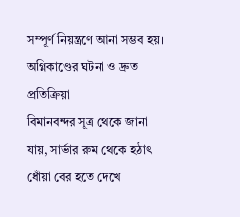সম্পূর্ণ নিয়ন্ত্রণে আনা সম্ভব হয়।
অগ্নিকাণ্ডের ঘটনা ও দ্রুত প্রতিক্রিয়া
বিমানবন্দর সূত্র থেকে জানা যায়, সার্ভার রুম থেকে হঠাৎ ধোঁয়া বের হতে দেখে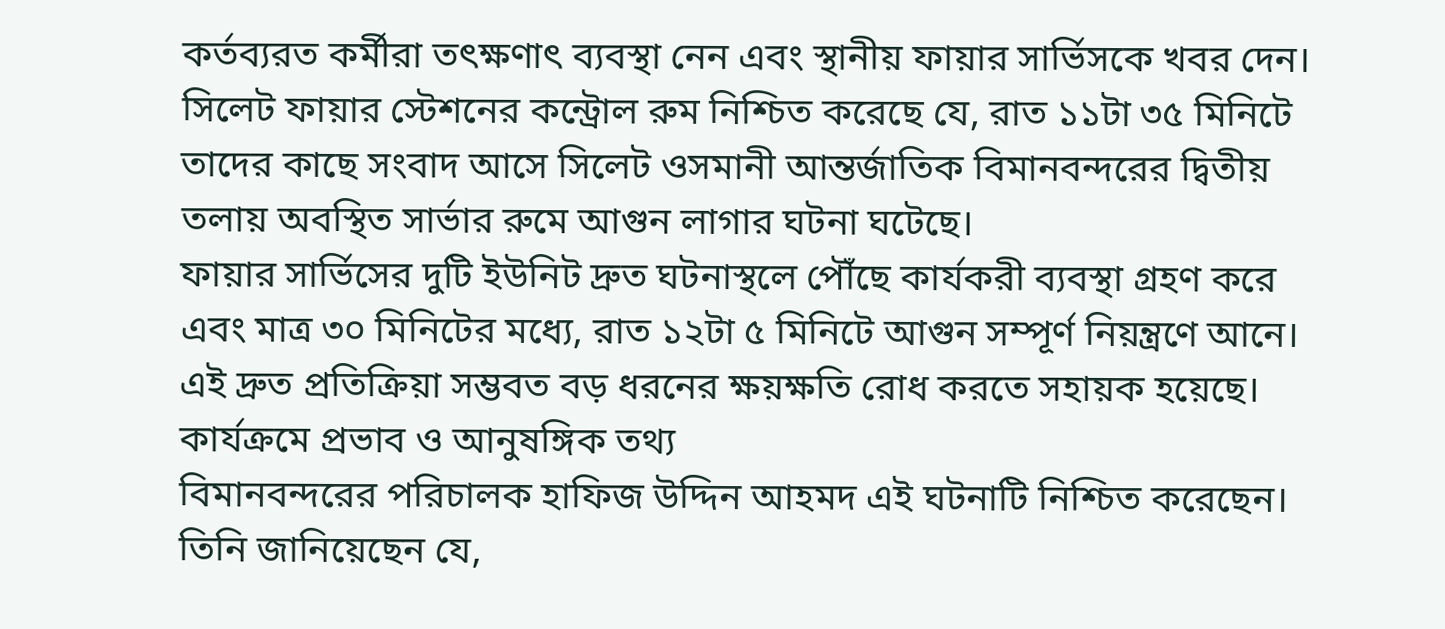কর্তব্যরত কর্মীরা তৎক্ষণাৎ ব্যবস্থা নেন এবং স্থানীয় ফায়ার সার্ভিসকে খবর দেন। সিলেট ফায়ার স্টেশনের কন্ট্রোল রুম নিশ্চিত করেছে যে, রাত ১১টা ৩৫ মিনিটে তাদের কাছে সংবাদ আসে সিলেট ওসমানী আন্তর্জাতিক বিমানবন্দরের দ্বিতীয় তলায় অবস্থিত সার্ভার রুমে আগুন লাগার ঘটনা ঘটেছে।
ফায়ার সার্ভিসের দুটি ইউনিট দ্রুত ঘটনাস্থলে পৌঁছে কার্যকরী ব্যবস্থা গ্রহণ করে এবং মাত্র ৩০ মিনিটের মধ্যে, রাত ১২টা ৫ মিনিটে আগুন সম্পূর্ণ নিয়ন্ত্রণে আনে। এই দ্রুত প্রতিক্রিয়া সম্ভবত বড় ধরনের ক্ষয়ক্ষতি রোধ করতে সহায়ক হয়েছে।
কার্যক্রমে প্রভাব ও আনুষঙ্গিক তথ্য
বিমানবন্দরের পরিচালক হাফিজ উদ্দিন আহমদ এই ঘটনাটি নিশ্চিত করেছেন। তিনি জানিয়েছেন যে,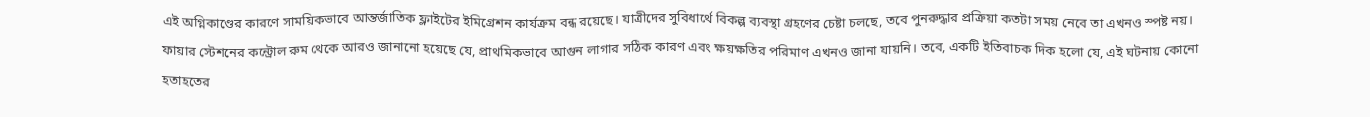এই অগ্নিকাণ্ডের কারণে সাময়িকভাবে আন্তর্জাতিক ফ্লাইটের ইমিগ্রেশন কার্যক্রম বন্ধ রয়েছে। যাত্রীদের সুবিধার্থে বিকল্প ব্যবস্থা গ্রহণের চেষ্টা চলছে, তবে পুনরুদ্ধার প্রক্রিয়া কতটা সময় নেবে তা এখনও স্পষ্ট নয়।
ফায়ার স্টেশনের কন্ট্রোল রুম থেকে আরও জানানো হয়েছে যে, প্রাথমিকভাবে আগুন লাগার সঠিক কারণ এবং ক্ষয়ক্ষতির পরিমাণ এখনও জানা যায়নি। তবে, একটি ইতিবাচক দিক হলো যে, এই ঘটনায় কোনো হতাহতের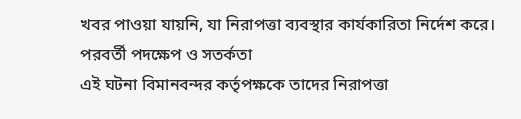খবর পাওয়া যায়নি, যা নিরাপত্তা ব্যবস্থার কার্যকারিতা নির্দেশ করে।
পরবর্তী পদক্ষেপ ও সতর্কতা
এই ঘটনা বিমানবন্দর কর্তৃপক্ষকে তাদের নিরাপত্তা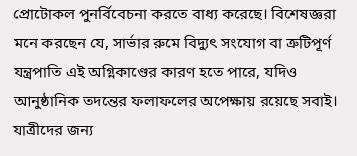প্রোটোকল পুনর্বিবেচনা করতে বাধ্য করেছে। বিশেষজ্ঞরা মনে করছেন যে, সার্ভার রুমে বিদ্যুৎ সংযোগ বা ত্রুটিপূর্ণ যন্ত্রপাতি এই অগ্নিকাণ্ডের কারণ হতে পারে, যদিও আনুষ্ঠানিক তদন্তের ফলাফলের অপেক্ষায় রয়েছে সবাই।
যাত্রীদের জন্য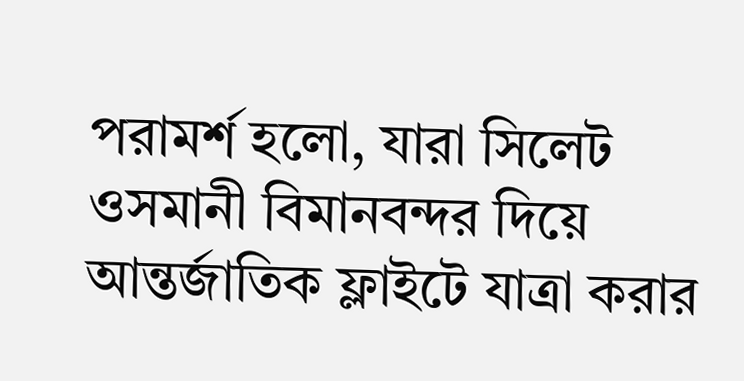পরামর্শ হলো, যারা সিলেট ওসমানী বিমানবন্দর দিয়ে আন্তর্জাতিক ফ্লাইটে যাত্রা করার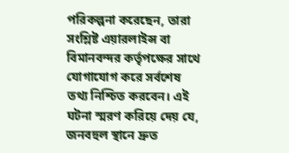পরিকল্পনা করেছেন, তারা সংশ্লিষ্ট এয়ারলাইন্স বা বিমানবন্দর কর্তৃপক্ষের সাথে যোগাযোগ করে সর্বশেষ তথ্য নিশ্চিত করবেন। এই ঘটনা স্মরণ করিয়ে দেয় যে, জনবহুল স্থানে দ্রুত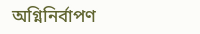অগ্নিনির্বাপণ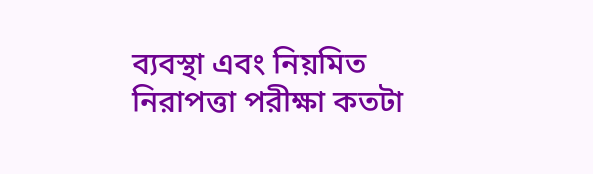ব্যবস্থা এবং নিয়মিত নিরাপত্তা পরীক্ষা কতটা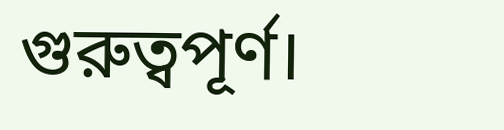গুরুত্বপূর্ণ।